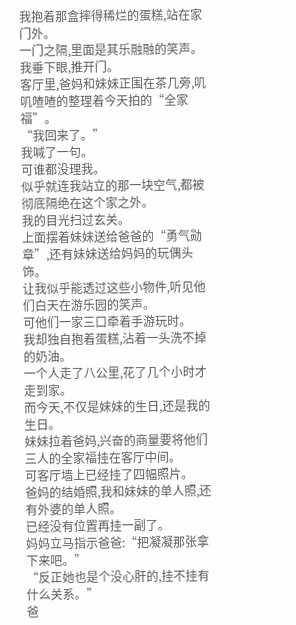我抱着那盒摔得稀烂的蛋糕,站在家门外。
一门之隔,里面是其乐融融的笑声。
我垂下眼,推开门。
客厅里,爸妈和妹妹正围在茶几旁,叽叽喳喳的整理着今天拍的“全家福”。
“我回来了。”
我喊了一句。
可谁都没理我。
似乎就连我站立的那一块空气,都被彻底隔绝在这个家之外。
我的目光扫过玄关。
上面摆着妹妹送给爸爸的“勇气勋章”,还有妹妹送给妈妈的玩偶头饰。
让我似乎能透过这些小物件,听见他们白天在游乐园的笑声。
可他们一家三口牵着手游玩时。
我却独自抱着蛋糕,沾着一头洗不掉的奶油。
一个人走了八公里,花了几个小时才走到家。
而今天,不仅是妹妹的生日,还是我的生日。
妹妹拉着爸妈,兴奋的商量要将他们三人的全家福挂在客厅中间。
可客厅墙上已经挂了四幅照片。
爸妈的结婚照,我和妹妹的单人照,还有外婆的单人照。
已经没有位置再挂一副了。
妈妈立马指示爸爸:“把凝凝那张拿下来吧。”
“反正她也是个没心肝的,挂不挂有什么关系。”
爸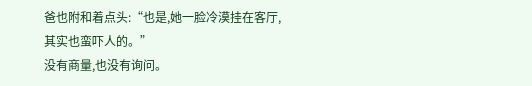爸也附和着点头:“也是,她一脸冷漠挂在客厅,其实也蛮吓人的。”
没有商量,也没有询问。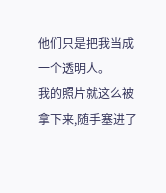他们只是把我当成一个透明人。
我的照片就这么被拿下来,随手塞进了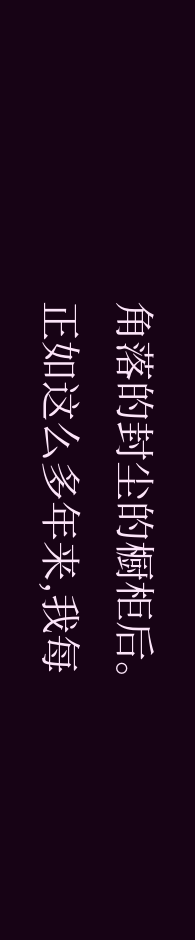角落的封尘的橱柜后。
正如这么多年来,我每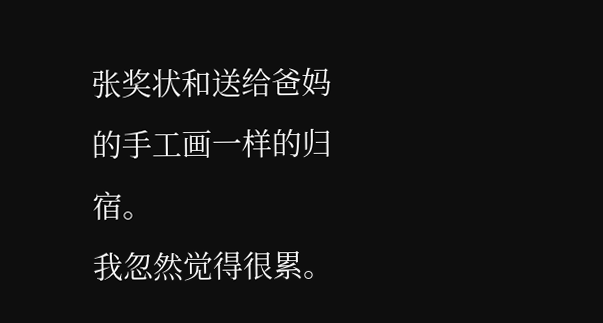张奖状和送给爸妈的手工画一样的归宿。
我忽然觉得很累。